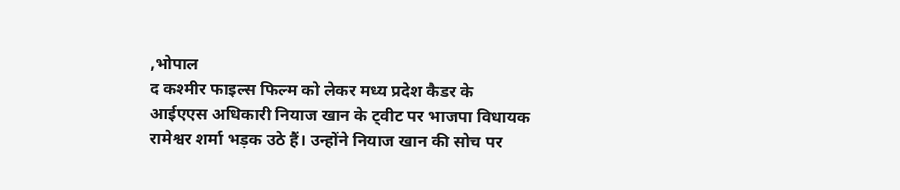,भोपाल
द कश्मीर फाइल्स फिल्म को लेकर मध्य प्रदेश कैडर के आईएएस अधिकारी नियाज खान के ट्वीट पर भाजपा विधायक रामेश्वर शर्मा भड़क उठे हैं। उन्होंने नियाज खान की सोच पर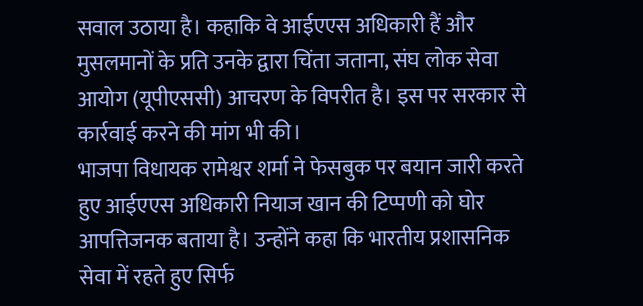सवाल उठाया है। कहाकि वे आईएएस अधिकारी हैं और मुसलमानों के प्रति उनके द्वारा चिंता जताना, संघ लोक सेवा आयोग (यूपीएससी) आचरण के विपरीत है। इस पर सरकार से कार्रवाई करने की मांग भी की।
भाजपा विधायक रामेश्वर शर्मा ने फेसबुक पर बयान जारी करते हुए आईएएस अधिकारी नियाज खान की टिप्पणी को घोर आपत्तिजनक बताया है। उन्होंने कहा कि भारतीय प्रशासनिक सेवा में रहते हुए सिर्फ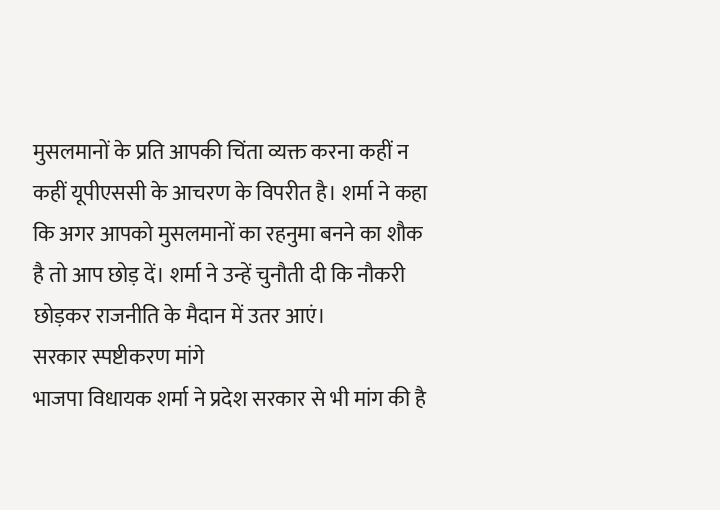मुसलमानों के प्रति आपकी चिंता व्यक्त करना कहीं न कहीं यूपीएससी के आचरण के विपरीत है। शर्मा ने कहा कि अगर आपको मुसलमानों का रहनुमा बनने का शौक है तो आप छोड़ दें। शर्मा ने उन्हें चुनौती दी कि नौकरी छोड़कर राजनीति के मैदान में उतर आएं।
सरकार स्पष्टीकरण मांगे
भाजपा विधायक शर्मा ने प्रदेश सरकार से भी मांग की है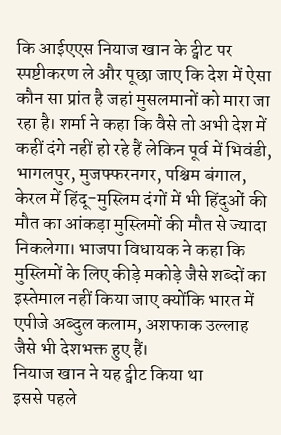कि आईएएस नियाज खान के ट्वीट पर स्पष्टीकरण ले और पूछा जाए कि देश में ऐसा कौन सा प्रांत है जहां मुसलमानों को मारा जा रहा है। शर्मा ने कहा कि वैसे तो अभी देश में कहीं दंगे नहीं हो रहे हैं लेकिन पूर्व में भिवंडी, भागलपुर, मुजफ्फरनगर, पश्चिम बंगाल, केरल में हिंदू-मुस्लिम दंगों में भी हिंदुओं की मौत का आंकड़ा मुस्लिमों की मौत से ज्यादा निकलेगा। भाजपा विधायक ने कहा कि मुस्लिमों के लिए कीड़े मकोड़े जैसे शब्दों का इस्तेमाल नहीं किया जाए क्योंकि भारत में एपीजे अब्दुल कलाम, अशफाक उल्लाह जैसे भी देशभक्त हुए हैं।
नियाज खान ने यह ट्वीट किया था
इससे पहले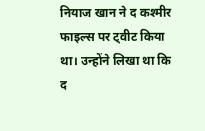नियाज खान ने द कश्मीर फाइल्स पर ट्वीट किया था। उन्होंने लिखा था कि द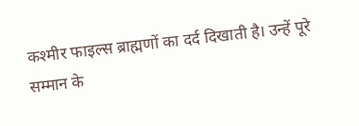कश्मीर फाइल्स ब्राह्मणों का दर्द दिखाती है। उन्हें पूरे सम्मान के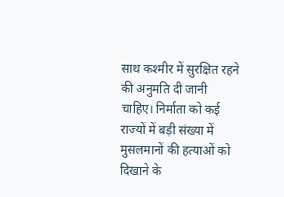साथ कश्मीर में सुरक्षित रहने की अनुमति दी जानी चाहिए। निर्माता को कई राज्यों में बड़ी संख्या में मुसलमानों की हत्याओं को दिखाने के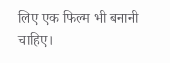लिए एक फिल्म भी बनानी चाहिए।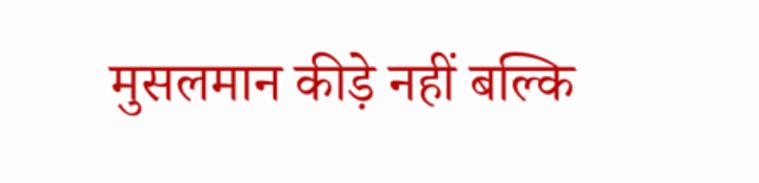मुसलमान कीड़े नहीं बल्कि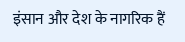इंसान और देश के नागरिक हैं